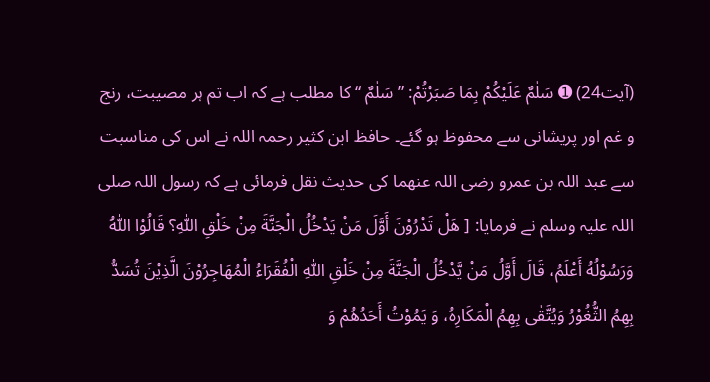(آیت24) ➊ سَلٰمٌ عَلَيْكُمْ بِمَا صَبَرْتُمْ: ” سَلٰمٌ “ کا مطلب ہے کہ اب تم ہر مصیبت، رنج و غم اور پریشانی سے محفوظ ہو گئے۔ حافظ ابن کثیر رحمہ اللہ نے اس کی مناسبت سے عبد اللہ بن عمرو رضی اللہ عنھما کی حدیث نقل فرمائی ہے کہ رسول اللہ صلی اللہ علیہ وسلم نے فرمایا: [ هَلْ تَدْرُوْنَ أَوَّلَ مَنْ يَدْخُلُ الْجَنَّةَ مِنْ خَلْقِ اللّٰهِ؟ قَالُوْا اَللّٰهُ وَرَسُوْلُهُ أَعْلَمُ، قَالَ أَوَّلُ مَنْ يَّدْخُلُ الْجَنَّةَ مِنْ خَلْقِ اللّٰهِ الْفُقَرَاءُ الْمُهَاجِرُوْنَ الَّذِيْنَ تُسَدُّ بِهِمُ الثُّغُوْرُ وَيُتَّقٰی بِهِمُ الْمَكَارِهُ، وَ يَمُوْتُ أَحَدُهُمْ وَ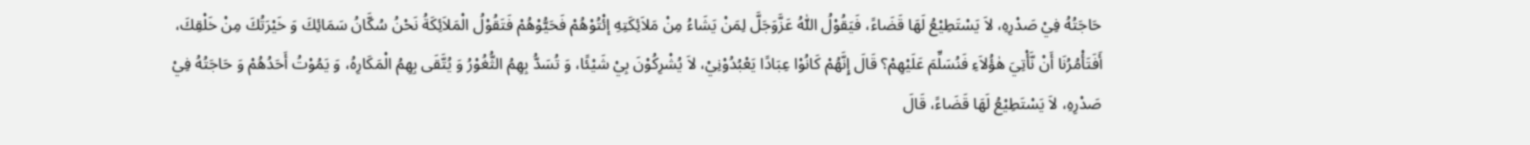حَاجَتُهُ فِيْ صَدْرِهِ، لاَ يَسْتَطِيْعُ لَهَا قَضَاءً، فَيَقُوْلُ اللّٰهُ عَزَّوَجَلَّ لِمَنْ يَشَاءُ مِنْ مَلاَئِكَتِهِ إئْتُوْهُمْ فَحَيُّوْهُمْ فَتَقُوْلُ الْمَلاَئِكَةُ نَحْنُ سُكَّانُ سَمَائِكَ وَ خَيْرَتُكَ مِنْ خَلْقِكَ، أَفَتَأْمُرُنَا أَنْ نَّأْتِيَ هٰؤُلاَءِ فَنُسَلِّمَ عَلَيْهِمْ؟ قَالَ إِنَّهُمْ كَانُوْا عِبَادًا يَعْبُدُوْنِيْ، لاَ يُشْرِكُوْنَ بِيْ شَيْئًا، وَ تُسَدُّ بِهِمُ الثُّغُوْرُ وَ يُتَّقَی بِهِمُ الْمَكَارِهُ، وَ يَمُوْتُ أَحَدُهُمْ وَ حَاجَتُهُ فِيْ صَدْرِهِ، لاَ يَسْتَطِيْعُ لَهَا قَضَاءً، قَالَ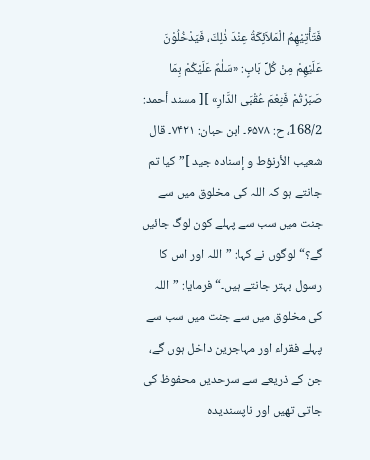فَتَأْتِيْهِمُ الْمَلاَئِكَةُ عِنْدَ ذٰلِكَ، فَيَدْخُلُوْنَ عَلَيْهِمْ مِنْ كُلِّ بَابٍ: «سَلٰمٌ عَلَيْكُمْ بِمَا صَبَرْتُمْ فَنِعْمَ عُقْبَى الدَّارِ» ][ مسند أحمد: 168/2، ح: ۶۵۷۸۔ ابن حبان: ۷۴۲۱۔ قال شعیب الأرنؤط و إسنادہ جید ]”کیا تم جانتے ہو کہ اللہ کی مخلوق میں سے جنت میں سب سے پہلے کون لوگ جائیں گے؟“ لوگوں نے کہا: ”اللہ اور اس کا رسول بہتر جانتے ہیں۔“ فرمایا: ”اللہ کی مخلوق میں سے جنت میں سب سے پہلے فقراء اور مہاجرین داخل ہوں گے، جن کے ذریعے سے سرحدیں محفوظ کی جاتی تھیں اور ناپسندیدہ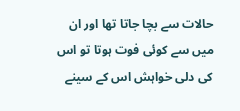حالات سے بچا جاتا تھا اور ان میں سے کوئی فوت ہوتا تو اس کی دلی خواہش اس کے سینے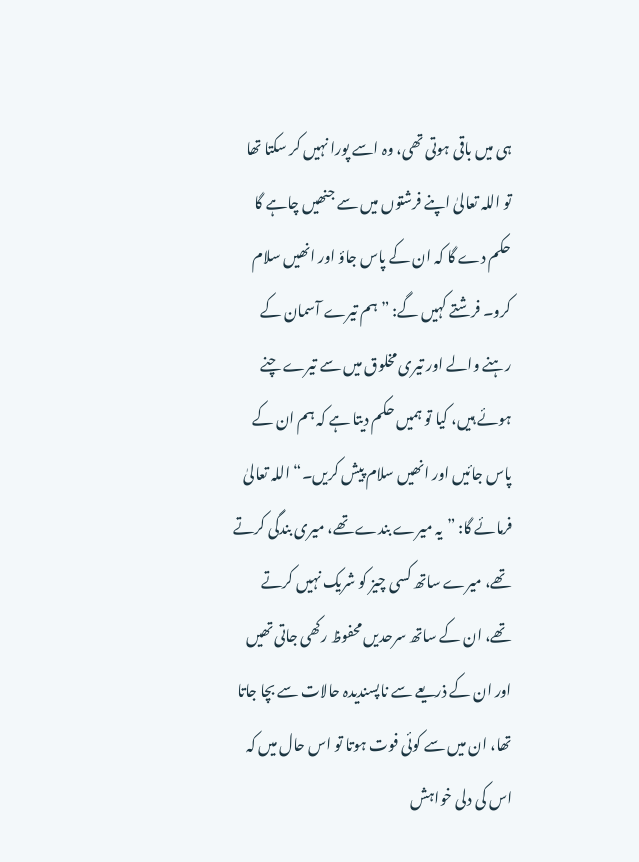ہی میں باقی ہوتی تھی، وہ اسے پورا نہیں کر سکتا تھا تو اللہ تعالیٰ اپنے فرشتوں میں سے جنھیں چاہے گا حکم دے گا کہ ان کے پاس جاؤ اور انھیں سلام کرو۔ فرشتے کہیں گے: ”ہم تیرے آسمان کے رہنے والے اور تیری مخلوق میں سے تیرے چنے ہوئے ہیں، کیا تو ہمیں حکم دیتا ہے کہ ہم ان کے پاس جائیں اور انھیں سلام پیش کریں۔“ اللہ تعالیٰ فرمائے گا: ”یہ میرے بندے تھے، میری بندگی کرتے تھے، میرے ساتھ کسی چیز کو شریک نہیں کرتے تھے، ان کے ساتھ سرحدیں محفوظ رکھی جاتی تھیں اور ان کے ذریعے سے ناپسندیدہ حالات سے بچا جاتا تھا، ان میں سے کوئی فوت ہوتا تو اس حال میں کہ اس کی دلی خواہش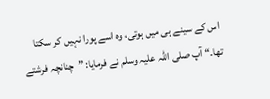اس کے سینے ہی میں ہوتی، وہ اسے پورا نہیں کر سکتا تھا۔“ آپ صلی اللہ علیہ وسلم نے فرمایا: ”چنانچہ فرشتے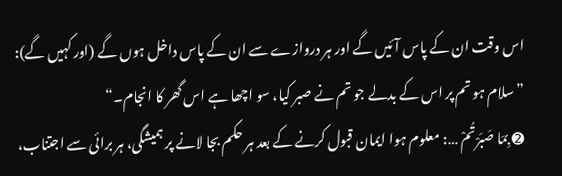اس وقت ان کے پاس آئیں گے اور ہر دروازے سے ان کے پاس داخل ہوں گے (اور کہیں گے): ”سلام ہو تم پر اس کے بدلے جو تم نے صبر کیا، سو اچھا ہے اس گھر کا انجام۔“
➋ بِمَا صَبَرْتُمْ …: معلوم ہوا ایمان قبول کرنے کے بعد ہر حکم بجا لانے پر ہمیشگی، ہر برائی سے اجتناب،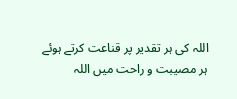اللہ کی ہر تقدیر پر قناعت کرتے ہوئے ہر مصیبت و راحت میں اللہ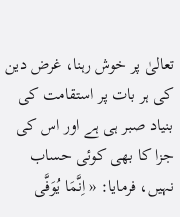تعالیٰ پر خوش رہنا، غرض دین کی ہر بات پر استقامت کی بنیاد صبر ہی ہے اور اس کی جزا کا بھی کوئی حساب نہیں، فرمایا: « اِنَّمَا يُوَفَّى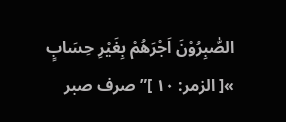الصّٰبِرُوْنَ اَجْرَهُمْ بِغَيْرِ حِسَابٍ »[ الزمر: ۱۰ ]”صرف صبر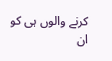کرنے والوں ہی کو ان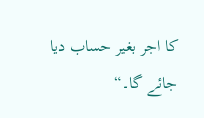کا اجر بغیر حساب دیا جائے گا۔“